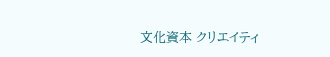文化資本 クリエイティ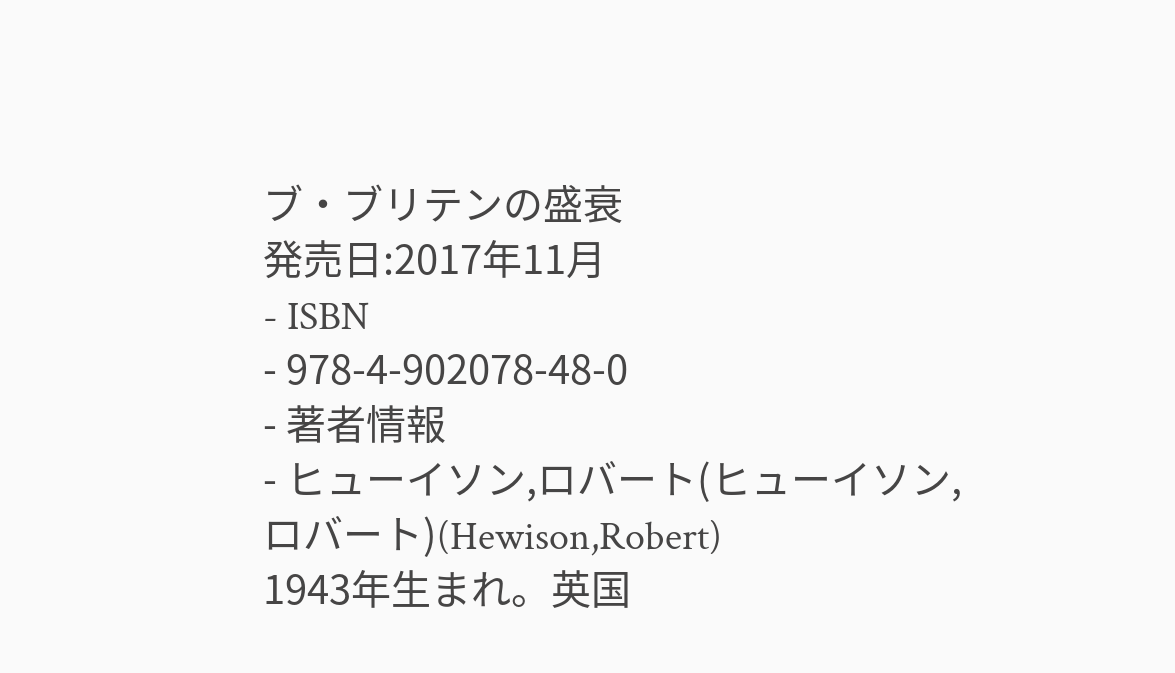ブ・ブリテンの盛衰
発売日:2017年11月
- ISBN
- 978-4-902078-48-0
- 著者情報
- ヒューイソン,ロバート(ヒューイソン,ロバート)(Hewison,Robert)
1943年生まれ。英国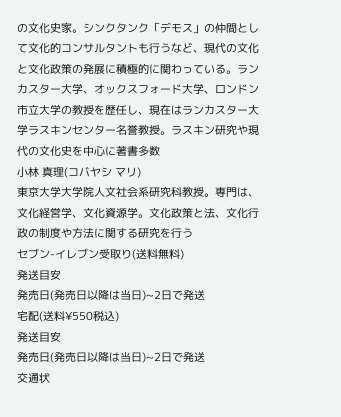の文化史家。シンクタンク「デモス」の仲間として文化的コンサルタントも行うなど、現代の文化と文化政策の発展に積極的に関わっている。ランカスター大学、オックスフォード大学、ロンドン市立大学の教授を歴任し、現在はランカスター大学ラスキンセンター名誉教授。ラスキン研究や現代の文化史を中心に著書多数
小林 真理(コバヤシ マリ)
東京大学大学院人文社会系研究科教授。専門は、文化経営学、文化資源学。文化政策と法、文化行政の制度や方法に関する研究を行う
セブン-イレブン受取り(送料無料)
発送目安
発売日(発売日以降は当日)~2日で発送
宅配(送料¥550税込)
発送目安
発売日(発売日以降は当日)~2日で発送
交通状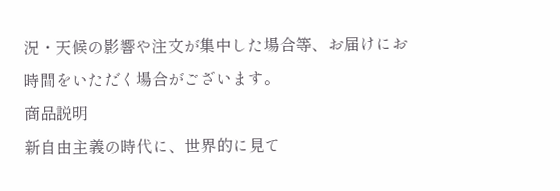況・天候の影響や注文が集中した場合等、お届けにお時間をいただく場合がございます。
商品説明
新自由主義の時代に、世界的に見て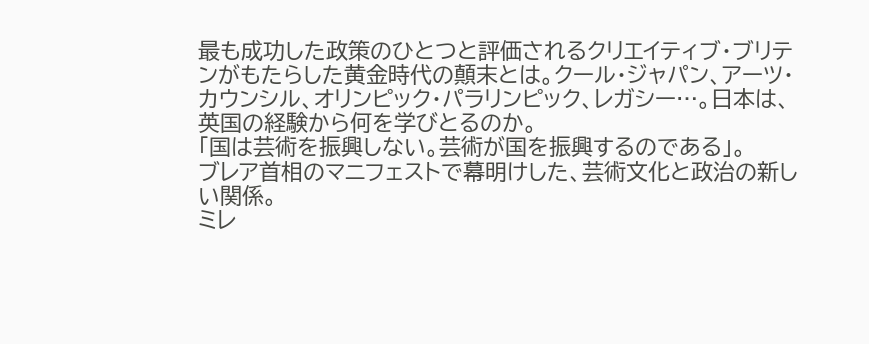最も成功した政策のひとつと評価されるクリエイティブ・ブリテンがもたらした黄金時代の顛末とは。クール・ジャパン、アーツ・カウンシル、オリンピック・パラリンピック、レガシー…。日本は、英国の経験から何を学びとるのか。
「国は芸術を振興しない。芸術が国を振興するのである」。
ブレア首相のマニフェストで幕明けした、芸術文化と政治の新しい関係。
ミレ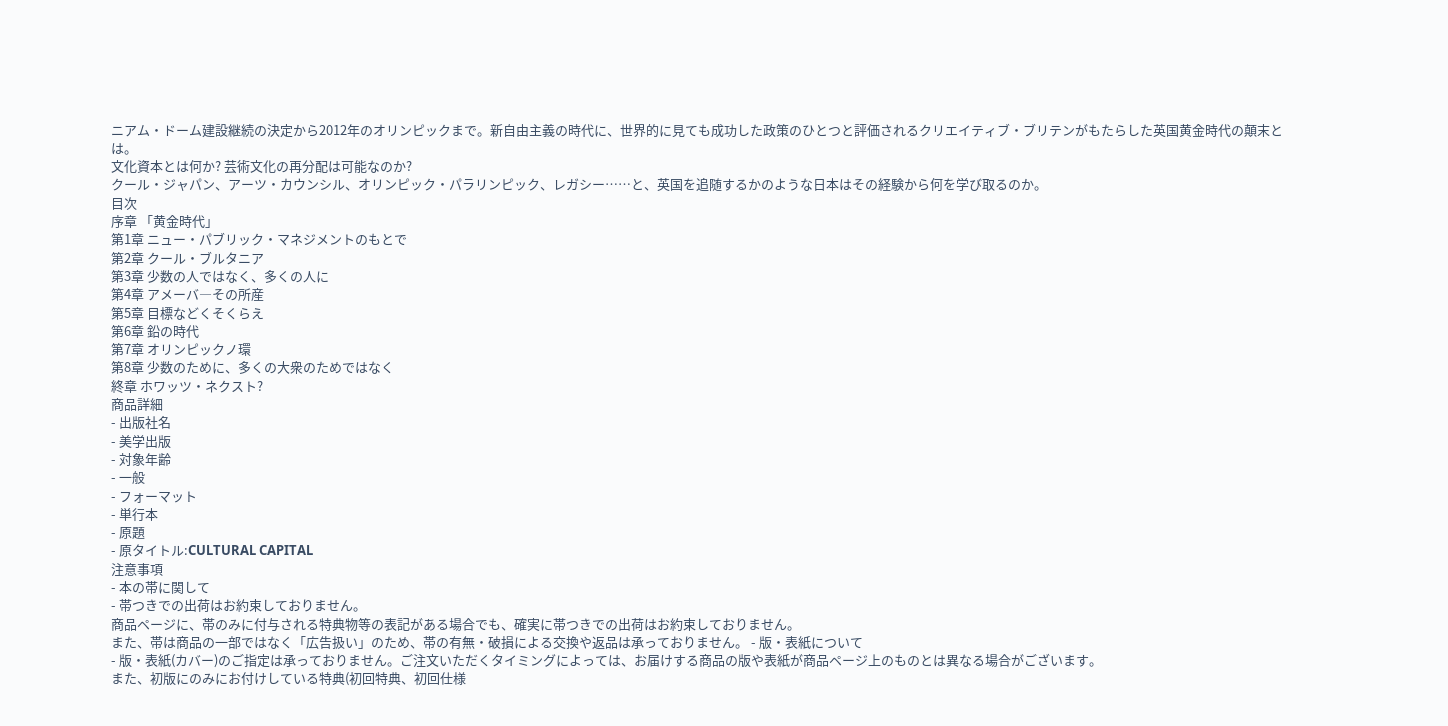ニアム・ドーム建設継続の決定から2012年のオリンピックまで。新自由主義の時代に、世界的に見ても成功した政策のひとつと評価されるクリエイティブ・ブリテンがもたらした英国黄金時代の顛末とは。
文化資本とは何か? 芸術文化の再分配は可能なのか?
クール・ジャパン、アーツ・カウンシル、オリンピック・パラリンピック、レガシー……と、英国を追随するかのような日本はその経験から何を学び取るのか。
目次
序章 「黄金時代」
第1章 ニュー・パブリック・マネジメントのもとで
第2章 クール・ブルタニア
第3章 少数の人ではなく、多くの人に
第4章 アメーバ―その所産
第5章 目標などくそくらえ
第6章 鉛の時代
第7章 オリンピックノ環
第8章 少数のために、多くの大衆のためではなく
終章 ホワッツ・ネクスト?
商品詳細
- 出版社名
- 美学出版
- 対象年齢
- 一般
- フォーマット
- 単行本
- 原題
- 原タイトル:CULTURAL CAPITAL
注意事項
- 本の帯に関して
- 帯つきでの出荷はお約束しておりません。
商品ページに、帯のみに付与される特典物等の表記がある場合でも、確実に帯つきでの出荷はお約束しておりません。
また、帯は商品の一部ではなく「広告扱い」のため、帯の有無・破損による交換や返品は承っておりません。 - 版・表紙について
- 版・表紙(カバー)のご指定は承っておりません。ご注文いただくタイミングによっては、お届けする商品の版や表紙が商品ページ上のものとは異なる場合がございます。
また、初版にのみにお付けしている特典(初回特典、初回仕様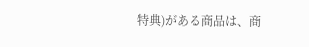特典)がある商品は、商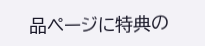品ページに特典の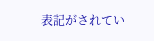表記がされてい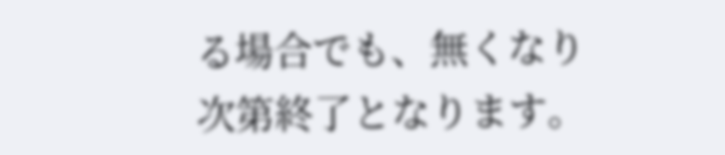る場合でも、無くなり次第終了となります。